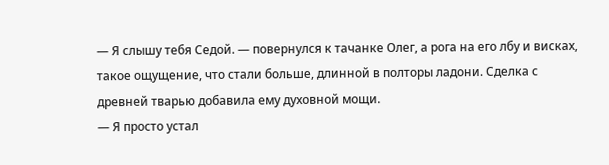— Я слышу тебя Седой. — повернулся к тачанке Олег, а рога на его лбу и висках, такое ощущение, что стали больше, длинной в полторы ладони. Сделка с древней тварью добавила ему духовной мощи.
— Я просто устал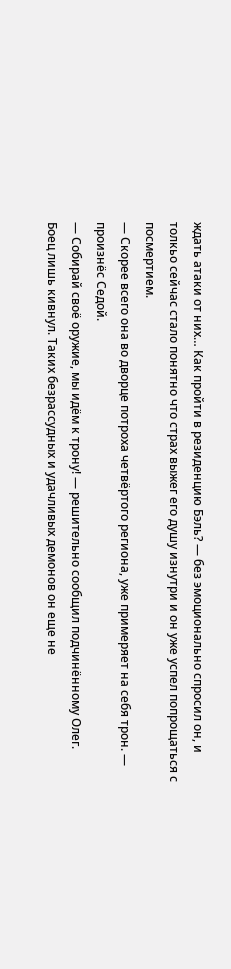ждать атаки от них… Как пройти в резиденцию Бэль? — без эмоционально спросил он, и толкьо сейчас стало понятно что страх выжег его душу изнутри и он уже успел попрощаться с посмертием.
— Скорее всего она во дворце потроха четвёртого региона, уже примеряет на себя трон. — произнёс Седой.
— Собирай своё оружие, мы идём к трону! — решительно сообщил подчинённому Олег.
Боец лишь кивнул. Таких безрассудных и удачливых демонов он еще не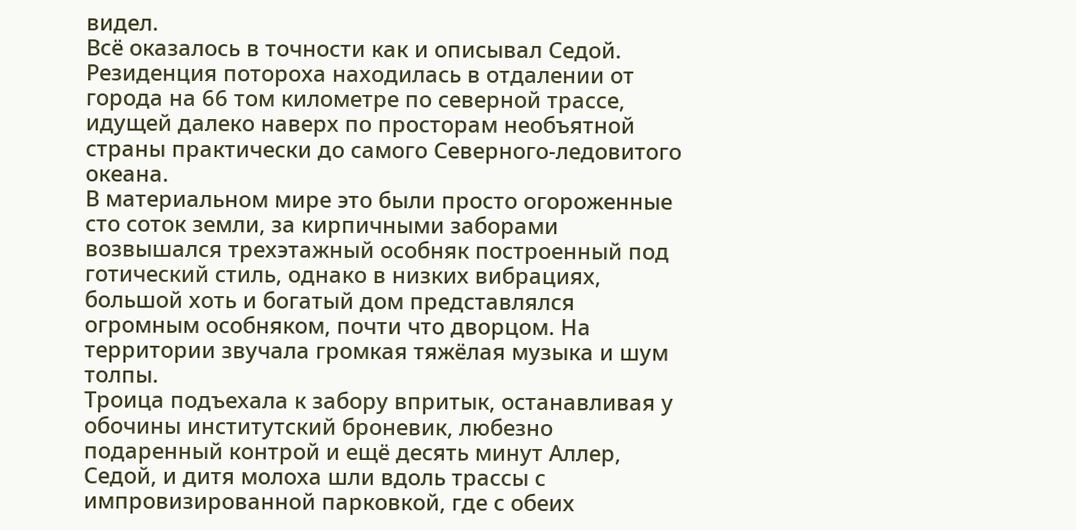видел.
Всё оказалось в точности как и описывал Седой. Резиденция потороха находилась в отдалении от города на 66 том километре по северной трассе, идущей далеко наверх по просторам необъятной страны практически до самого Северного-ледовитого океана.
В материальном мире это были просто огороженные сто соток земли, за кирпичными заборами возвышался трехэтажный особняк построенный под готический стиль, однако в низких вибрациях, большой хоть и богатый дом представлялся огромным особняком, почти что дворцом. На территории звучала громкая тяжёлая музыка и шум толпы.
Троица подъехала к забору впритык, останавливая у обочины институтский броневик, любезно подаренный контрой и ещё десять минут Аллер, Седой, и дитя молоха шли вдоль трассы с импровизированной парковкой, где с обеих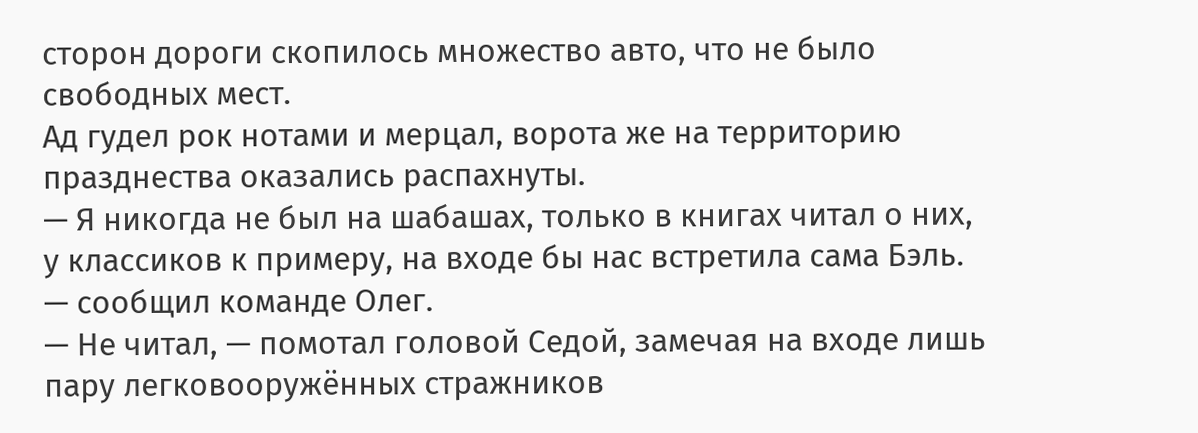сторон дороги скопилось множество авто, что не было свободных мест.
Ад гудел рок нотами и мерцал, ворота же на территорию празднества оказались распахнуты.
— Я никогда не был на шабашах, только в книгах читал о них, у классиков к примеру, на входе бы нас встретила сама Бэль. — сообщил команде Олег.
— Не читал, — помотал головой Седой, замечая на входе лишь пару легковооружённых стражников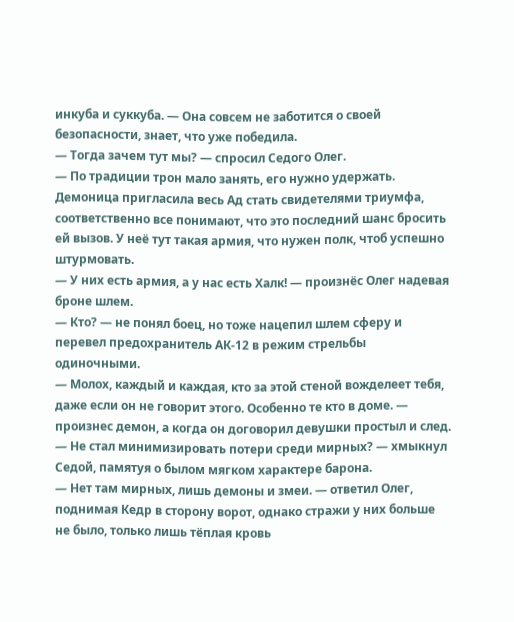инкуба и суккуба. — Она совсем не заботится о своей безопасности, знает, что уже победила.
— Тогда зачем тут мы? — спросил Седого Олег.
— По традиции трон мало занять, его нужно удержать. Демоница пригласила весь Ад стать свидетелями триумфа, соответственно все понимают, что это последний шанс бросить ей вызов. У неё тут такая армия, что нужен полк, чтоб успешно штурмовать.
— У них есть армия, а у нас есть Халк! — произнёс Олег надевая броне шлем.
— Кто? — не понял боец, но тоже нацепил шлем сферу и перевел предохранитель АК-12 в режим стрельбы одиночными.
— Молох, каждый и каждая, кто за этой стеной вожделеет тебя, даже если он не говорит этого. Особенно те кто в доме. — произнес демон, а когда он договорил девушки простыл и след.
— Не стал минимизировать потери среди мирных? — хмыкнул Седой, памятуя о былом мягком характере барона.
— Нет там мирных, лишь демоны и змеи. — ответил Олег, поднимая Кедр в сторону ворот, однако стражи у них больше не было, только лишь тёплая кровь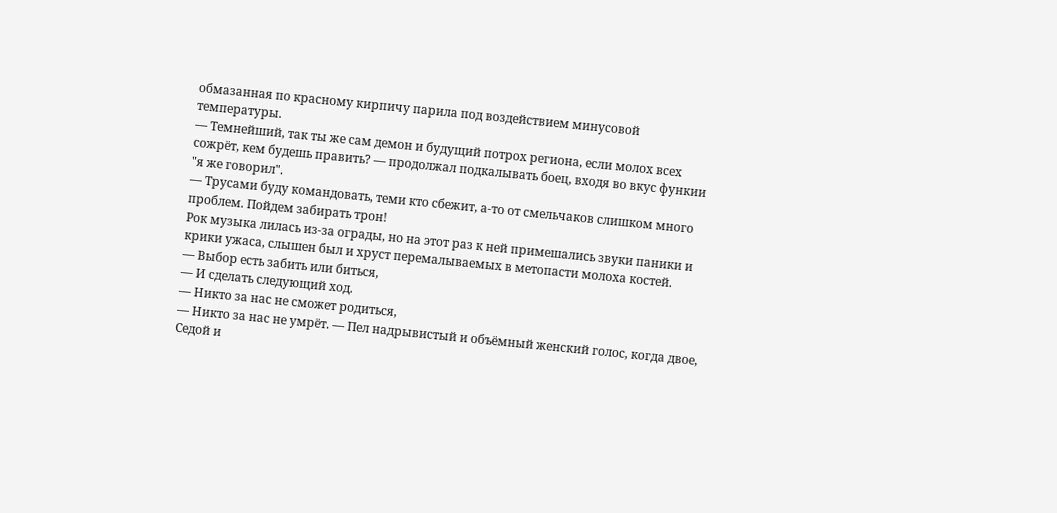обмазанная по красному кирпичу парила под воздействием минусовой температуры.
— Темнейший, так ты же сам демон и будущий потрох региона, если молох всех сожрёт, кем будешь править? — продолжал подкалывать боец, входя во вкус функии "я же говорил".
— Трусами буду командовать, теми кто сбежит, а-то от смельчаков слишком много проблем. Пойдем забирать трон!
Рок музыка лилась из-за ограды, но на этот раз к ней примешались звуки паники и крики ужаса, слышен был и хруст перемалываемых в метопасти молоха костей.
— Выбор есть забить или биться,
— И сделать следующий ход.
— Никто за нас не сможет родиться,
— Никто за нас не умрёт. — Пел надрывистый и объёмный женский голос, когда двое, Седой и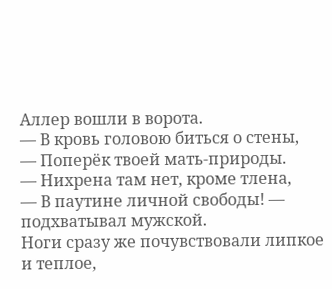Аллер вошли в ворота.
— В кровь головою биться о стены,
— Поперёк твоей мать-природы.
— Нихрена там нет, кроме тлена,
— В паутине личной свободы! — подхватывал мужской.
Ноги сразу же почувствовали липкое и теплое,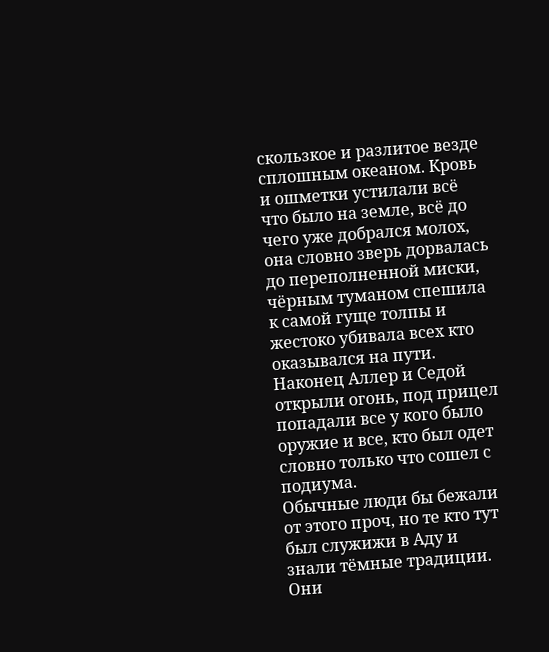скользкое и разлитое везде сплошным океаном. Кровь и ошметки устилали всё что было на земле, всё до чего уже добрался молох, она словно зверь дорвалась до переполненной миски, чёрным туманом спешила к самой гуще толпы и жестоко убивала всех кто оказывался на пути.
Наконец Аллер и Седой открыли огонь, под прицел попадали все у кого было оружие и все, кто был одет словно только что сошел с подиума.
Обычные люди бы бежали от этого проч, но те кто тут был служижи в Аду и знали тёмные традиции. Они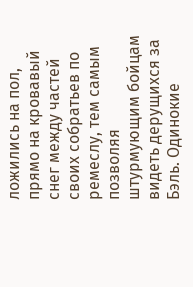ложились на пол, прямо на кровавый снег между частей своих собратьев по ремеслу, тем самым позволяя штурмующим бойцам видеть дерущихся за Бэль. Одинокие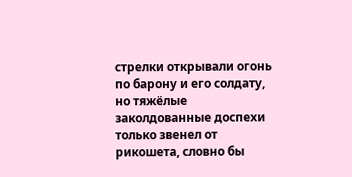стрелки открывали огонь по барону и его солдату, но тяжёлые заколдованные доспехи только звенел от рикошета, словно бы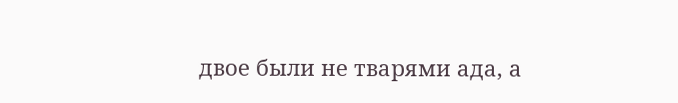двое были не тварями ада, а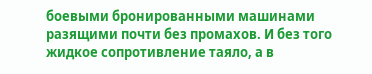боевыми бронированными машинами разящими почти без промахов. И без того жидкое сопротивление таяло, а в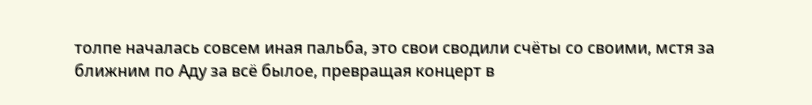толпе началась совсем иная пальба, это свои сводили счёты со своими, мстя за ближним по Аду за всё былое, превращая концерт в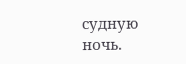судную ночь.